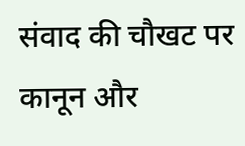संवाद की चौखट पर कानून और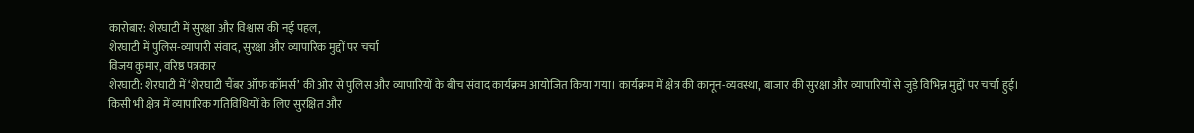कारोबार: शेरघाटी में सुरक्षा और विश्वास की नई पहल,
शेरघाटी में पुलिस-व्यापारी संवाद, सुरक्षा और व्यापारिक मुद्दों पर चर्चा
विजय कुमार, वरिष्ठ पत्रकार
शेरघाटी: शेरघाटी में ‘शेरघाटी चैंबर ऑफ कॉमर्स’ की ओर से पुलिस और व्यापारियों के बीच संवाद कार्यक्रम आयोजित किया गया। कार्यक्रम में क्षेत्र की कानून-व्यवस्था, बाजार की सुरक्षा और व्यापारियों से जुड़े विभिन्न मुद्दों पर चर्चा हुई।
किसी भी क्षेत्र में व्यापारिक गतिविधियों के लिए सुरक्षित और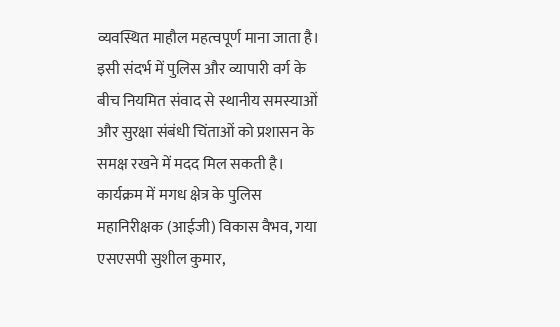व्यवस्थित माहौल महत्वपूर्ण माना जाता है। इसी संदर्भ में पुलिस और व्यापारी वर्ग के बीच नियमित संवाद से स्थानीय समस्याओं और सुरक्षा संबंधी चिंताओं को प्रशासन के समक्ष रखने में मदद मिल सकती है।
कार्यक्रम में मगध क्षेत्र के पुलिस महानिरीक्षक (आईजी) विकास वैभव, गया एसएसपी सुशील कुमार,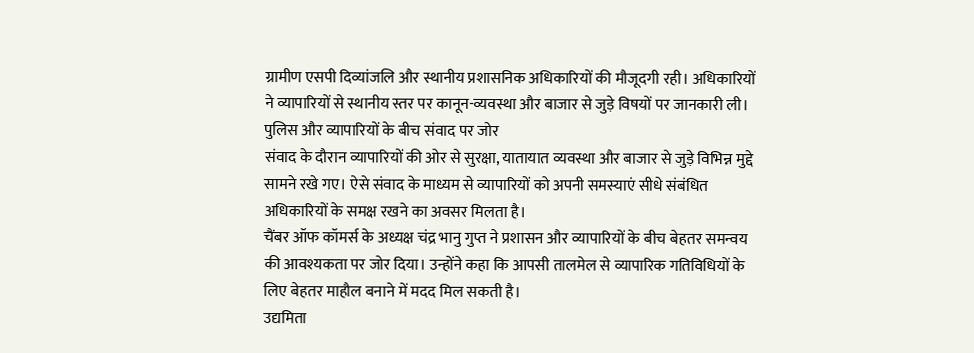ग्रामीण एसपी दिव्यांजलि और स्थानीय प्रशासनिक अधिकारियों की मौजूदगी रही। अधिकारियों ने व्यापारियों से स्थानीय स्तर पर कानून-व्यवस्था और बाजार से जुड़े विषयों पर जानकारी ली।
पुलिस और व्यापारियों के बीच संवाद पर जोर
संवाद के दौरान व्यापारियों की ओर से सुरक्षा, यातायात व्यवस्था और बाजार से जुड़े विभिन्न मुद्दे सामने रखे गए। ऐसे संवाद के माध्यम से व्यापारियों को अपनी समस्याएं सीधे संबंधित अधिकारियों के समक्ष रखने का अवसर मिलता है।
चैंबर ऑफ कॉमर्स के अध्यक्ष चंद्र भानु गुप्त ने प्रशासन और व्यापारियों के बीच बेहतर समन्वय की आवश्यकता पर जोर दिया। उन्होंने कहा कि आपसी तालमेल से व्यापारिक गतिविधियों के लिए बेहतर माहौल बनाने में मदद मिल सकती है।
उद्यमिता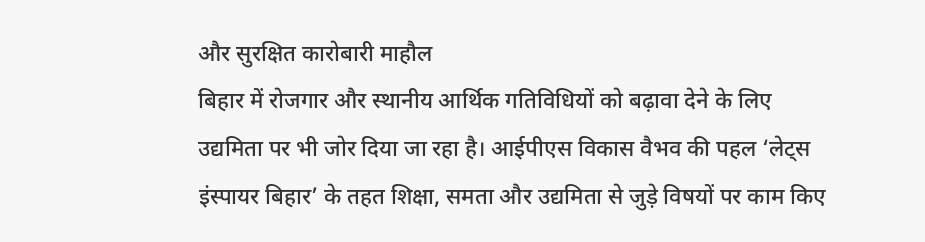और सुरक्षित कारोबारी माहौल
बिहार में रोजगार और स्थानीय आर्थिक गतिविधियों को बढ़ावा देने के लिए उद्यमिता पर भी जोर दिया जा रहा है। आईपीएस विकास वैभव की पहल ‘लेट्स इंस्पायर बिहार’ के तहत शिक्षा, समता और उद्यमिता से जुड़े विषयों पर काम किए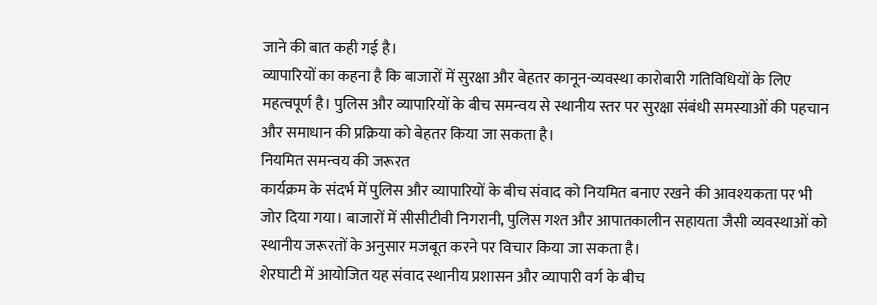जाने की बात कही गई है।
व्यापारियों का कहना है कि बाजारों में सुरक्षा और बेहतर कानून-व्यवस्था कारोबारी गतिविधियों के लिए महत्वपूर्ण है। पुलिस और व्यापारियों के बीच समन्वय से स्थानीय स्तर पर सुरक्षा संबंधी समस्याओं की पहचान और समाधान की प्रक्रिया को बेहतर किया जा सकता है।
नियमित समन्वय की जरूरत
कार्यक्रम के संदर्भ में पुलिस और व्यापारियों के बीच संवाद को नियमित बनाए रखने की आवश्यकता पर भी जोर दिया गया। बाजारों में सीसीटीवी निगरानी, पुलिस गश्त और आपातकालीन सहायता जैसी व्यवस्थाओं को स्थानीय जरूरतों के अनुसार मजबूत करने पर विचार किया जा सकता है।
शेरघाटी में आयोजित यह संवाद स्थानीय प्रशासन और व्यापारी वर्ग के बीच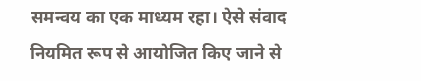समन्वय का एक माध्यम रहा। ऐसे संवाद नियमित रूप से आयोजित किए जाने से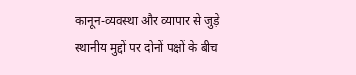कानून-व्यवस्था और व्यापार से जुड़े स्थानीय मुद्दों पर दोनों पक्षों के बीच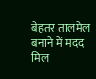बेहतर तालमेल बनाने में मदद मिल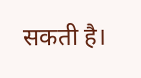सकती है।